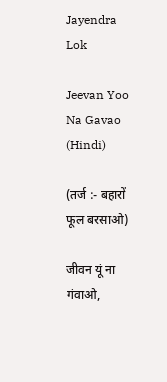Jayendra Lok

Jeevan Yoo Na Gavao (Hindi)

(तर्ज :- बहारों फूल बरसाओ)

जीवन यूं ना गंवाओ,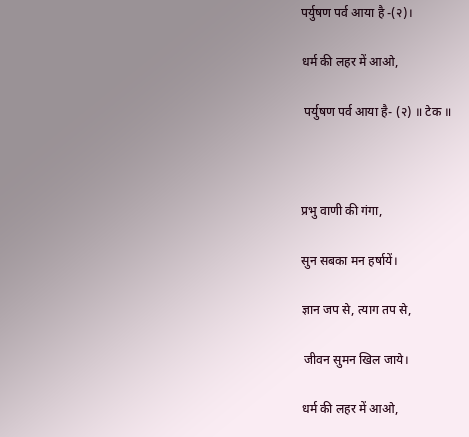पर्युषण पर्व आया है -(२)।

धर्म की लहर में आओ,

 पर्युषण पर्व आया है- (२) ॥ टेक ॥



प्रभु वाणी की गंगा,

सुन सबका मन हर्षायें।

ज्ञान जप से, त्याग तप से,

 जीवन सुमन खिल जाये।

धर्म की लहर में आओ,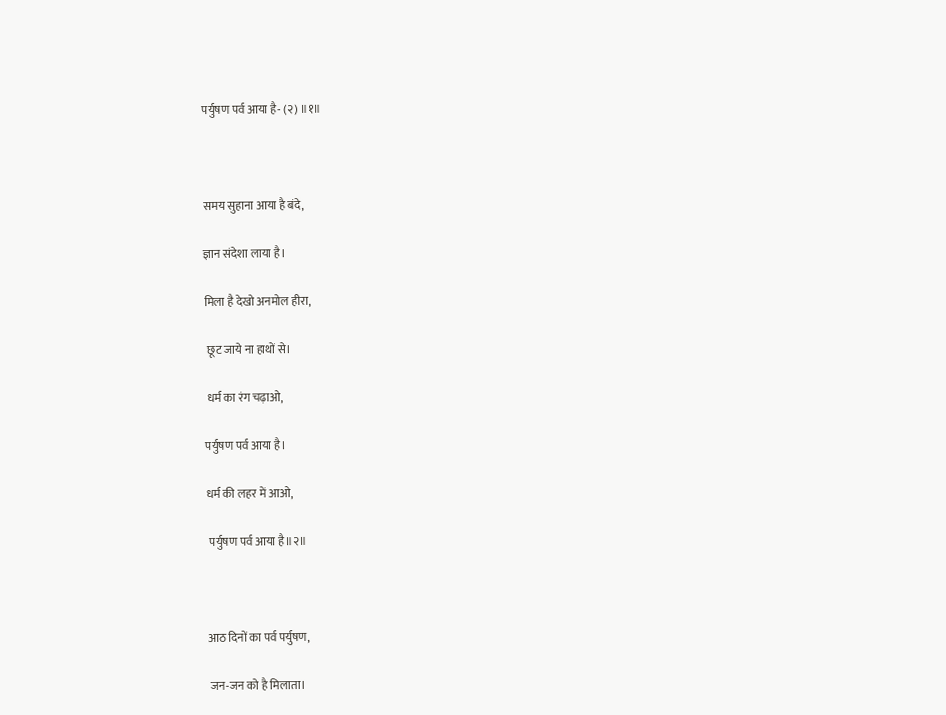पर्युषण पर्व आया है- (२) ॥१॥



समय सुहाना आया है बंदे,

ज्ञान संदेशा लाया है।

मिला है देखो अनमोल हीरा,

 छूट जाये ना हाथों से।

 धर्म का रंग चढ़ाओ,

पर्युषण पर्व आया है।

धर्म की लहर में आओ,

 पर्युषण पर्व आया है॥२॥



आठ दिनों का पर्व पर्युषण,

 जन-जन को है मिलाता।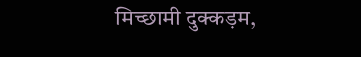मिच्छामी दुक्कड़म,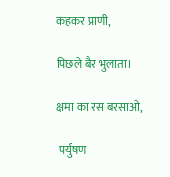कहकर प्राणी,

पिछले बैर भुलाता।

क्षमा का रस बरसाओ,

 पर्युषण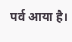पर्व आया है।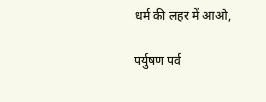धर्म की लहर में आओ,

पर्युषण पर्व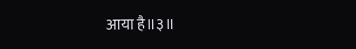आया है॥३॥